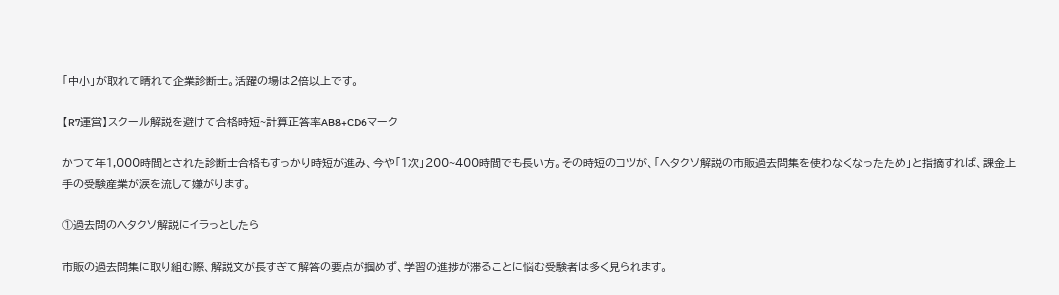「中小」が取れて晴れて企業診断士。活躍の場は2倍以上です。

【R7運営】スクール解説を避けて合格時短~計算正答率AB8+CD6マーク

かつて年1,000時間とされた診断士合格もすっかり時短が進み、今や「1次」200~400時間でも長い方。その時短のコツが、「ヘタクソ解説の市販過去問集を使わなくなったため」と指摘すれば、課金上手の受験産業が涙を流して嫌がります。

①過去問のヘタクソ解説にイラっとしたら

市販の過去問集に取り組む際、解説文が長すぎて解答の要点が掴めず、学習の進捗が滞ることに悩む受験者は多く見られます。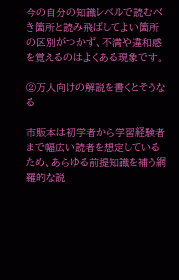今の自分の知識レベルで読むべき箇所と読み飛ばしてよい箇所の区別がつかず、不満や違和感を覚えるのはよくある現象です。

②万人向けの解説を書くとそうなる

市販本は初学者から学習経験者まで幅広い読者を想定しているため、あらゆる前提知識を補う網羅的な説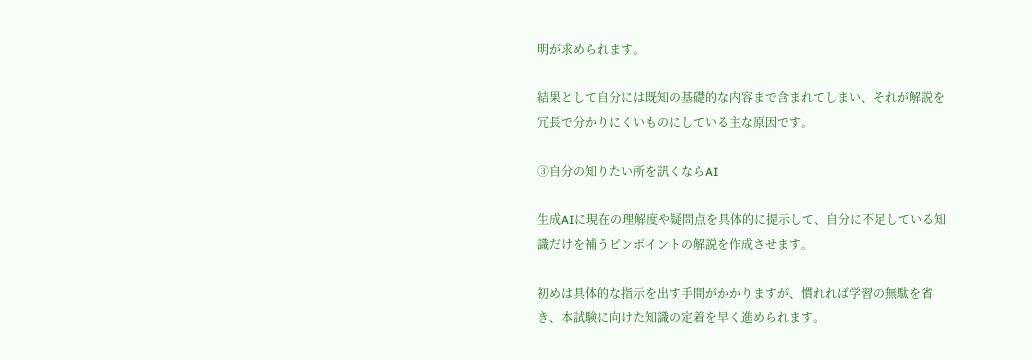明が求められます。

結果として自分には既知の基礎的な内容まで含まれてしまい、それが解説を冗長で分かりにくいものにしている主な原因です。

③自分の知りたい所を訊くならAI

生成AIに現在の理解度や疑問点を具体的に提示して、自分に不足している知識だけを補うピンポイントの解説を作成させます。

初めは具体的な指示を出す手間がかかりますが、慣れれば学習の無駄を省き、本試験に向けた知識の定着を早く進められます。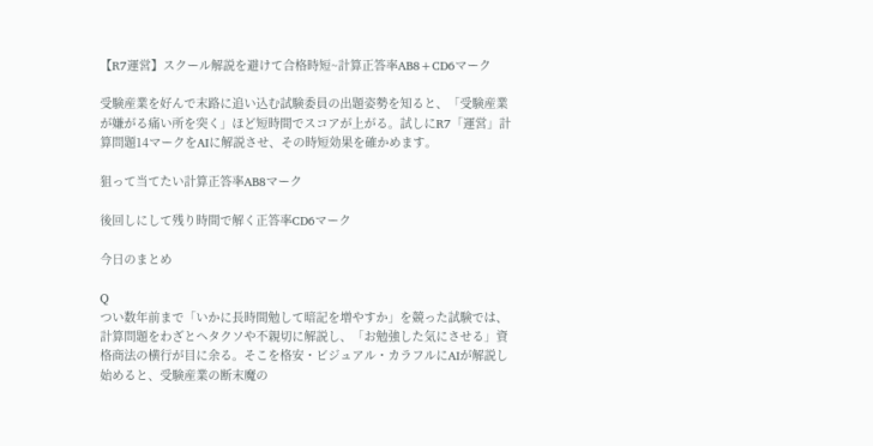【R7運営】スクール解説を避けて合格時短~計算正答率AB8+CD6マーク

受験産業を好んで末路に追い込む試験委員の出題姿勢を知ると、「受験産業が嫌がる痛い所を突く」ほど短時間でスコアが上がる。試しにR7「運営」計算問題14マークをAIに解説させ、その時短効果を確かめます。

狙って当てたい計算正答率AB8マーク

後回しにして残り時間で解く正答率CD6マーク

今日のまとめ

Q
つい数年前まで「いかに長時間勉して暗記を増やすか」を競った試験では、計算問題をわざとヘタクソや不親切に解説し、「お勉強した気にさせる」資格商法の横行が目に余る。そこを格安・ビジュアル・カラフルにAIが解説し始めると、受験産業の断末魔の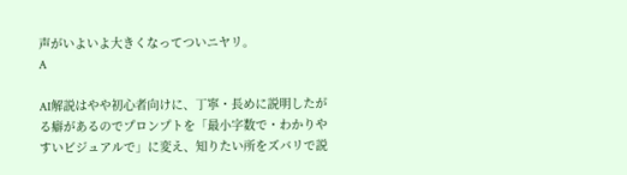声がいよいよ大きくなってついニヤリ。
A

AI解説はやや初心者向けに、丁寧・長めに説明したがる癖があるのでプロンプトを「最小字数で・わかりやすいビジュアルで」に変え、知りたい所をズバリで説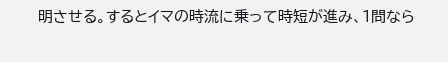明させる。するとイマの時流に乗って時短が進み、1問なら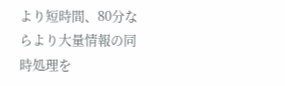より短時間、80分ならより大量情報の同時処理を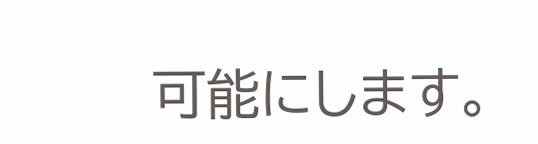可能にします。